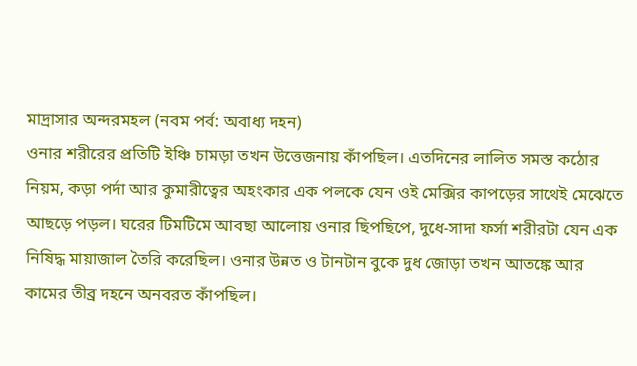মাদ্রাসার অন্দরমহল (নবম পর্ব: অবাধ্য দহন)
ওনার শরীরের প্রতিটি ইঞ্চি চামড়া তখন উত্তেজনায় কাঁপছিল। এতদিনের লালিত সমস্ত কঠোর নিয়ম, কড়া পর্দা আর কুমারীত্বের অহংকার এক পলকে যেন ওই মেক্সির কাপড়ের সাথেই মেঝেতে আছড়ে পড়ল। ঘরের টিমটিমে আবছা আলোয় ওনার ছিপছিপে, দুধে-সাদা ফর্সা শরীরটা যেন এক নিষিদ্ধ মায়াজাল তৈরি করেছিল। ওনার উন্নত ও টানটান বুকে দুধ জোড়া তখন আতঙ্কে আর কামের তীব্র দহনে অনবরত কাঁপছিল।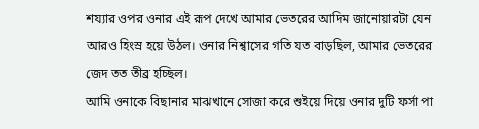শয্যার ওপর ওনার এই রূপ দেখে আমার ভেতরের আদিম জানোয়ারটা যেন আরও হিংস্র হয়ে উঠল। ওনার নিশ্বাসের গতি যত বাড়ছিল, আমার ভেতরের জেদ তত তীব্র হচ্ছিল।
আমি ওনাকে বিছানার মাঝখানে সোজা করে শুইয়ে দিয়ে ওনার দুটি ফর্সা পা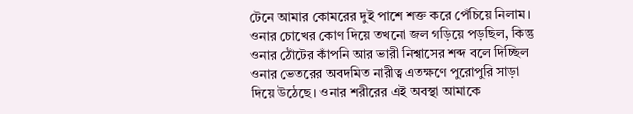টেনে আমার কোমরের দুই পাশে শক্ত করে পেঁচিয়ে নিলাম। ওনার চোখের কোণ দিয়ে তখনো জল গড়িয়ে পড়ছিল, কিন্তু ওনার ঠোঁটের কাঁপনি আর ভারী নিশ্বাসের শব্দ বলে দিচ্ছিল ওনার ভেতরের অবদমিত নারীত্ব এতক্ষণে পুরোপুরি সাড়া দিয়ে উঠেছে। ওনার শরীরের এই অবস্থা আমাকে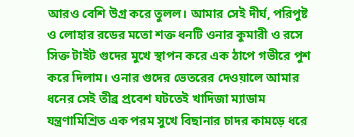আরও বেশি উগ্র করে তুলল। আমার সেই দীর্ঘ, পরিপুষ্ট ও লোহার রডের মতো শক্ত ধনটি ওনার কুমারী ও রসে সিক্ত টাইট গুদের মুখে স্থাপন করে এক ঠাপে গভীরে পুশ করে দিলাম। ওনার গুদের ভেতরের দেওয়ালে আমার ধনের সেই তীব্র প্রবেশ ঘটতেই খাদিজা ম্যাডাম যন্ত্রণামিশ্রিত এক পরম সুখে বিছানার চাদর কামড়ে ধরে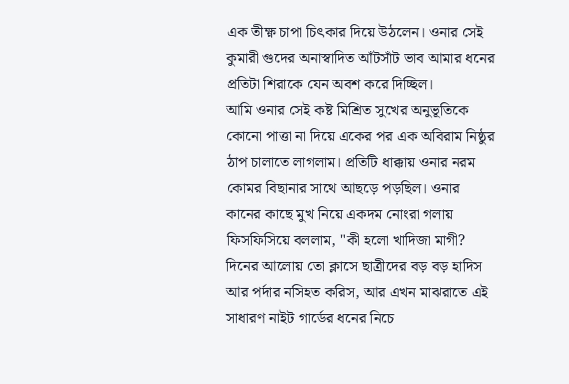এক তীক্ষ্ণ চাপা চিৎকার দিয়ে উঠলেন। ওনার সেই কুমারী গুদের অনাস্বাদিত আঁটসাঁট ভাব আমার ধনের প্রতিটা শিরাকে যেন অবশ করে দিচ্ছিল।
আমি ওনার সেই কষ্ট মিশ্রিত সুখের অনুভূতিকে কোনো পাত্তা না দিয়ে একের পর এক অবিরাম নিষ্ঠুর ঠাপ চালাতে লাগলাম। প্রতিটি ধাক্কায় ওনার নরম কোমর বিছানার সাথে আছড়ে পড়ছিল। ওনার কানের কাছে মুখ নিয়ে একদম নোংরা গলায় ফিসফিসিয়ে বললাম, "কী হলো খাদিজা মাগী? দিনের আলোয় তো ক্লাসে ছাত্রীদের বড় বড় হাদিস আর পর্দার নসিহত করিস, আর এখন মাঝরাতে এই সাধারণ নাইট গার্ডের ধনের নিচে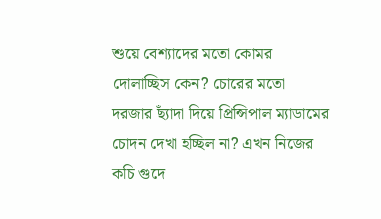শুয়ে বেশ্যাদের মতো কোমর দোলাচ্ছিস কেন? চোরের মতো দরজার ছ্যাঁদা দিয়ে প্রিন্সিপাল ম্যাডামের চোদন দেখা হচ্ছিল না? এখন নিজের কচি গুদে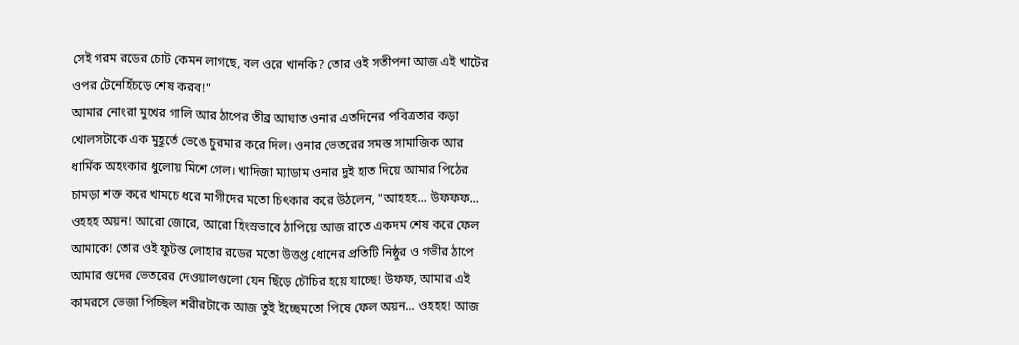সেই গরম রডের চোট কেমন লাগছে, বল ওরে খানকি? তোর ওই সতীপনা আজ এই খাটের ওপর টেনেহিঁচড়ে শেষ করব!"
আমার নোংরা মুখের গালি আর ঠাপের তীব্র আঘাত ওনার এতদিনের পবিত্রতার কড়া খোলসটাকে এক মুহূর্তে ভেঙে চুরমার করে দিল। ওনার ভেতরের সমস্ত সামাজিক আর ধার্মিক অহংকার ধুলোয় মিশে গেল। খাদিজা ম্যাডাম ওনার দুই হাত দিয়ে আমার পিঠের চামড়া শক্ত করে খামচে ধরে মাগীদের মতো চিৎকার করে উঠলেন, "আহহহ... উফফফ... ওহহহ অয়ন! আরো জোরে, আরো হিংস্রভাবে ঠাপিয়ে আজ রাতে একদম শেষ করে ফেল আমাকে! তোর ওই ফুটন্ত লোহার রডের মতো উত্তপ্ত ধোনের প্রতিটি নিষ্ঠুর ও গভীর ঠাপে আমার গুদের ভেতরের দেওয়ালগুলো যেন ছিঁড়ে চৌচির হয়ে যাচ্ছে! উফফ, আমার এই কামরসে ভেজা পিচ্ছিল শরীরটাকে আজ তুই ইচ্ছেমতো পিষে ফেল অয়ন... ওহহহ! আজ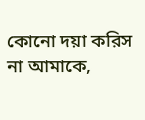কোনো দয়া করিস না আমাকে,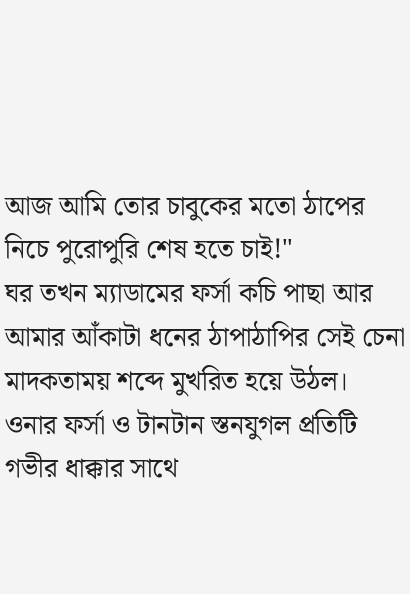আজ আমি তোর চাবুকের মতো ঠাপের নিচে পুরোপুরি শেষ হতে চাই!"
ঘর তখন ম্যাডামের ফর্সা কচি পাছা আর আমার আঁকাটা ধনের ঠাপাঠাপির সেই চেনা মাদকতাময় শব্দে মুখরিত হয়ে উঠল। ওনার ফর্সা ও টানটান স্তনযুগল প্রতিটি গভীর ধাক্কার সাথে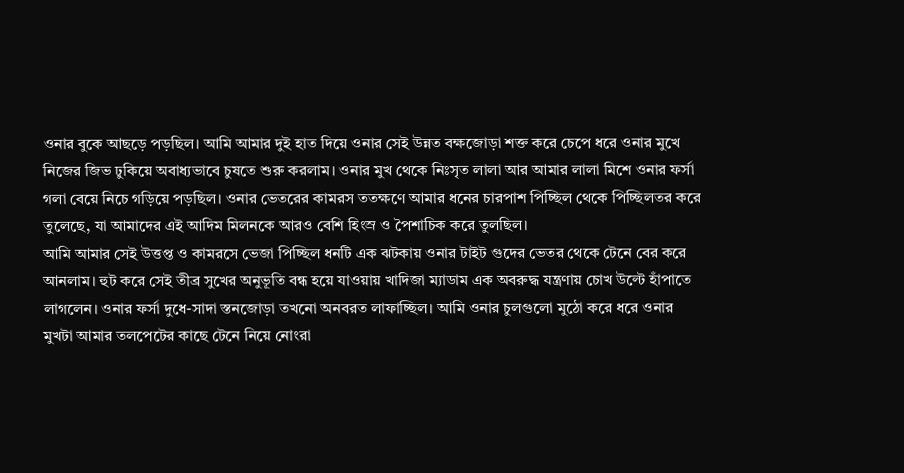ওনার বুকে আছড়ে পড়ছিল। আমি আমার দুই হাত দিয়ে ওনার সেই উন্নত বক্ষজোড়া শক্ত করে চেপে ধরে ওনার মুখে নিজের জিভ ঢুকিয়ে অবাধ্যভাবে চুষতে শুরু করলাম। ওনার মুখ থেকে নিঃসৃত লালা আর আমার লালা মিশে ওনার ফর্সা গলা বেয়ে নিচে গড়িয়ে পড়ছিল। ওনার ভেতরের কামরস ততক্ষণে আমার ধনের চারপাশ পিচ্ছিল থেকে পিচ্ছিলতর করে তুলেছে, যা আমাদের এই আদিম মিলনকে আরও বেশি হিংস্র ও পৈশাচিক করে তুলছিল।
আমি আমার সেই উত্তপ্ত ও কামরসে ভেজা পিচ্ছিল ধনটি এক ঝটকায় ওনার টাইট গুদের ভেতর থেকে টেনে বের করে আনলাম। হুট করে সেই তীব্র সুখের অনুভূতি বন্ধ হয়ে যাওয়ায় খাদিজা ম্যাডাম এক অবরুদ্ধ যন্ত্রণায় চোখ উল্টে হাঁপাতে লাগলেন। ওনার ফর্সা দুধে-সাদা স্তনজোড়া তখনো অনবরত লাফাচ্ছিল। আমি ওনার চুলগুলো মুঠো করে ধরে ওনার মুখটা আমার তলপেটের কাছে টেনে নিয়ে নোংরা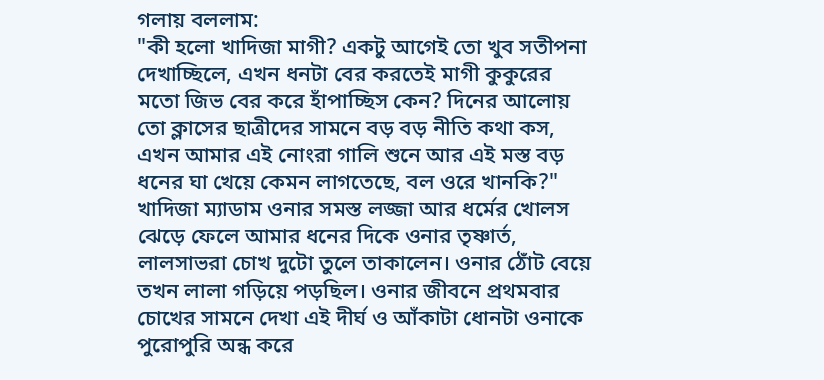গলায় বললাম:
"কী হলো খাদিজা মাগী? একটু আগেই তো খুব সতীপনা দেখাচ্ছিলে, এখন ধনটা বের করতেই মাগী কুকুরের মতো জিভ বের করে হাঁপাচ্ছিস কেন? দিনের আলোয় তো ক্লাসের ছাত্রীদের সামনে বড় বড় নীতি কথা কস, এখন আমার এই নোংরা গালি শুনে আর এই মস্ত বড় ধনের ঘা খেয়ে কেমন লাগতেছে, বল ওরে খানকি?"
খাদিজা ম্যাডাম ওনার সমস্ত লজ্জা আর ধর্মের খোলস ঝেড়ে ফেলে আমার ধনের দিকে ওনার তৃষ্ণার্ত, লালসাভরা চোখ দুটো তুলে তাকালেন। ওনার ঠোঁট বেয়ে তখন লালা গড়িয়ে পড়ছিল। ওনার জীবনে প্রথমবার চোখের সামনে দেখা এই দীর্ঘ ও আঁকাটা ধোনটা ওনাকে পুরোপুরি অন্ধ করে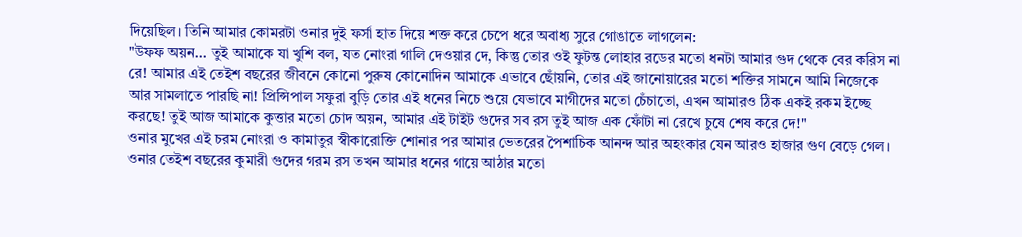দিয়েছিল। তিনি আমার কোমরটা ওনার দুই ফর্সা হাত দিয়ে শক্ত করে চেপে ধরে অবাধ্য সুরে গোঙাতে লাগলেন:
"উফফ অয়ন... তুই আমাকে যা খুশি বল, যত নোংরা গালি দেওয়ার দে, কিন্তু তোর ওই ফুটন্ত লোহার রডের মতো ধনটা আমার গুদ থেকে বের করিস না রে! আমার এই তেইশ বছরের জীবনে কোনো পুরুষ কোনোদিন আমাকে এভাবে ছোঁয়নি, তোর এই জানোয়ারের মতো শক্তির সামনে আমি নিজেকে আর সামলাতে পারছি না! প্রিন্সিপাল সফুরা বুড়ি তোর এই ধনের নিচে শুয়ে যেভাবে মাগীদের মতো চেঁচাতো, এখন আমারও ঠিক একই রকম ইচ্ছে করছে! তুই আজ আমাকে কুত্তার মতো চোদ অয়ন, আমার এই টাইট গুদের সব রস তুই আজ এক ফোঁটা না রেখে চুষে শেষ করে দে!"
ওনার মুখের এই চরম নোংরা ও কামাতুর স্বীকারোক্তি শোনার পর আমার ভেতরের পৈশাচিক আনন্দ আর অহংকার যেন আরও হাজার গুণ বেড়ে গেল। ওনার তেইশ বছরের কুমারী গুদের গরম রস তখন আমার ধনের গায়ে আঠার মতো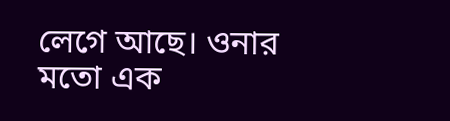লেগে আছে। ওনার মতো এক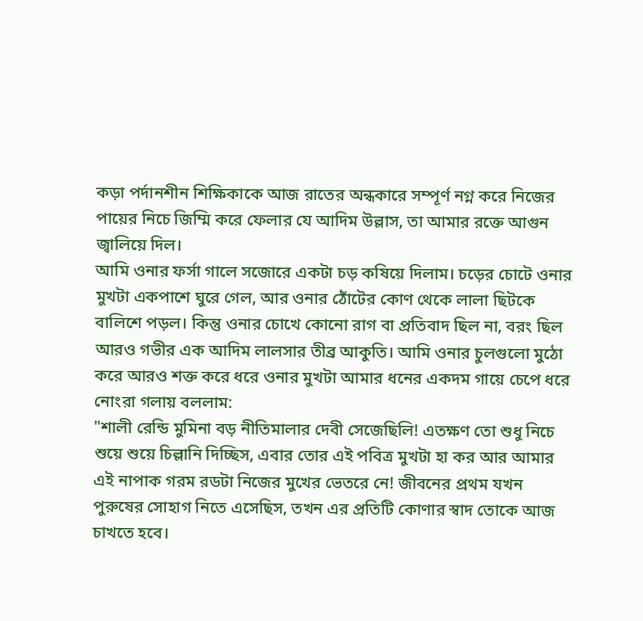কড়া পর্দানশীন শিক্ষিকাকে আজ রাতের অন্ধকারে সম্পূর্ণ নগ্ন করে নিজের পায়ের নিচে জিম্মি করে ফেলার যে আদিম উল্লাস, তা আমার রক্তে আগুন জ্বালিয়ে দিল।
আমি ওনার ফর্সা গালে সজোরে একটা চড় কষিয়ে দিলাম। চড়ের চোটে ওনার মুখটা একপাশে ঘুরে গেল, আর ওনার ঠোঁটের কোণ থেকে লালা ছিটকে বালিশে পড়ল। কিন্তু ওনার চোখে কোনো রাগ বা প্রতিবাদ ছিল না, বরং ছিল আরও গভীর এক আদিম লালসার তীব্র আকুতি। আমি ওনার চুলগুলো মুঠো করে আরও শক্ত করে ধরে ওনার মুখটা আমার ধনের একদম গায়ে চেপে ধরে নোংরা গলায় বললাম:
"শালী রেন্ডি মুমিনা বড় নীতিমালার দেবী সেজেছিলি! এতক্ষণ তো শুধু নিচে শুয়ে শুয়ে চিল্লানি দিচ্ছিস, এবার তোর এই পবিত্র মুখটা হা কর আর আমার এই নাপাক গরম রডটা নিজের মুখের ভেতরে নে! জীবনের প্রথম যখন পুরুষের সোহাগ নিতে এসেছিস, তখন এর প্রতিটি কোণার স্বাদ তোকে আজ চাখতে হবে।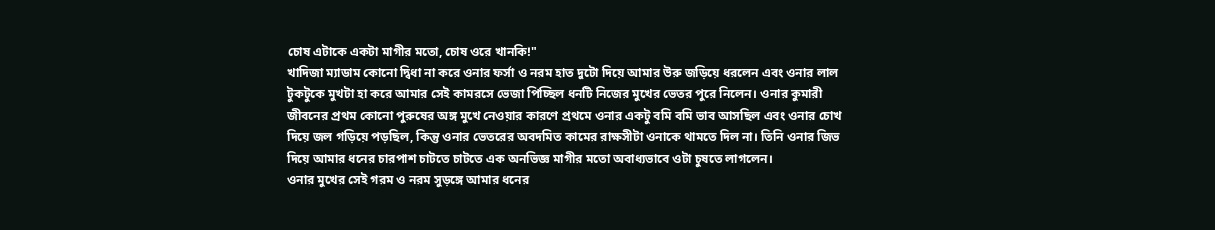চোষ এটাকে একটা মাগীর মতো, চোষ ওরে খানকি!"
খাদিজা ম্যাডাম কোনো দ্বিধা না করে ওনার ফর্সা ও নরম হাত দুটো দিয়ে আমার উরু জড়িয়ে ধরলেন এবং ওনার লাল টুকটুকে মুখটা হা করে আমার সেই কামরসে ভেজা পিচ্ছিল ধনটি নিজের মুখের ভেতর পুরে নিলেন। ওনার কুমারী জীবনের প্রথম কোনো পুরুষের অঙ্গ মুখে নেওয়ার কারণে প্রথমে ওনার একটু বমি বমি ভাব আসছিল এবং ওনার চোখ দিয়ে জল গড়িয়ে পড়ছিল, কিন্তু ওনার ভেতরের অবদমিত কামের রাক্ষসীটা ওনাকে থামতে দিল না। তিনি ওনার জিভ দিয়ে আমার ধনের চারপাশ চাটতে চাটতে এক অনভিজ্ঞ মাগীর মতো অবাধ্যভাবে ওটা চুষতে লাগলেন।
ওনার মুখের সেই গরম ও নরম সুড়ঙ্গে আমার ধনের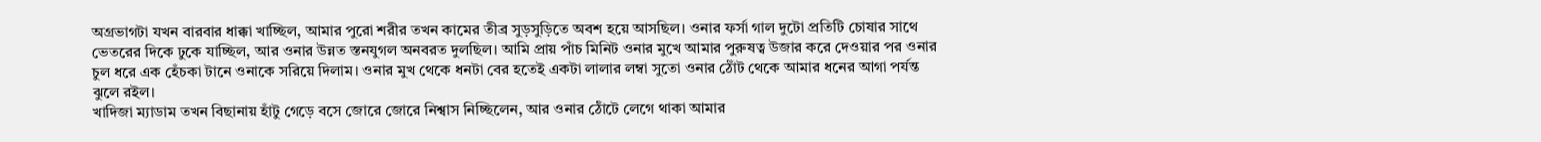অগ্রভাগটা যখন বারবার ধাক্কা খাচ্ছিল, আমার পুরো শরীর তখন কামের তীব্র সুড়সুড়িতে অবশ হয়ে আসছিল। ওনার ফর্সা গাল দুটো প্রতিটি চোষার সাথে ভেতরের দিকে ঢুকে যাচ্ছিল, আর ওনার উন্নত স্তনযুগল অনবরত দুলছিল। আমি প্রায় পাঁচ মিনিট ওনার মুখে আমার পুরুষত্ব উজার করে দেওয়ার পর ওনার চুল ধরে এক হেঁচকা টানে ওনাকে সরিয়ে দিলাম। ওনার মুখ থেকে ধনটা বের হতেই একটা লালার লম্বা সুতো ওনার ঠোঁট থেকে আমার ধনের আগা পর্যন্ত ঝুলে রইল।
খাদিজা ম্যাডাম তখন বিছানায় হাঁটু গেড়ে বসে জোরে জোরে নিশ্বাস নিচ্ছিলেন, আর ওনার ঠোঁটে লেগে থাকা আমার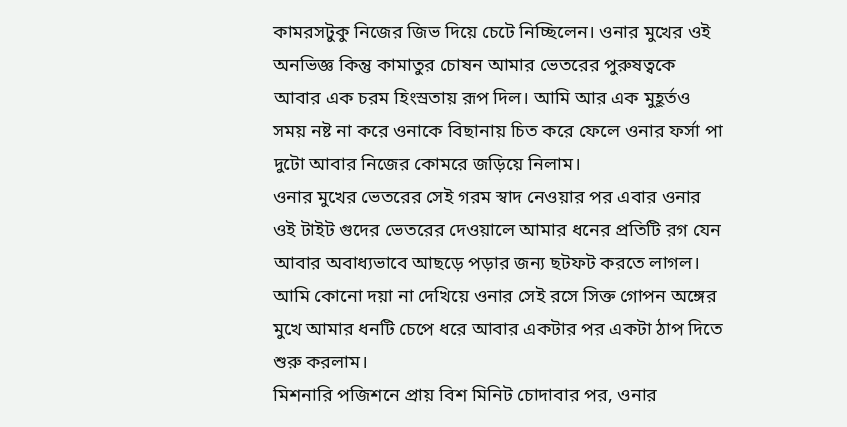কামরসটুকু নিজের জিভ দিয়ে চেটে নিচ্ছিলেন। ওনার মুখের ওই অনভিজ্ঞ কিন্তু কামাতুর চোষন আমার ভেতরের পুরুষত্বকে আবার এক চরম হিংস্রতায় রূপ দিল। আমি আর এক মুহূর্তও সময় নষ্ট না করে ওনাকে বিছানায় চিত করে ফেলে ওনার ফর্সা পা দুটো আবার নিজের কোমরে জড়িয়ে নিলাম।
ওনার মুখের ভেতরের সেই গরম স্বাদ নেওয়ার পর এবার ওনার ওই টাইট গুদের ভেতরের দেওয়ালে আমার ধনের প্রতিটি রগ যেন আবার অবাধ্যভাবে আছড়ে পড়ার জন্য ছটফট করতে লাগল। আমি কোনো দয়া না দেখিয়ে ওনার সেই রসে সিক্ত গোপন অঙ্গের মুখে আমার ধনটি চেপে ধরে আবার একটার পর একটা ঠাপ দিতে শুরু করলাম।
মিশনারি পজিশনে প্রায় বিশ মিনিট চোদাবার পর, ওনার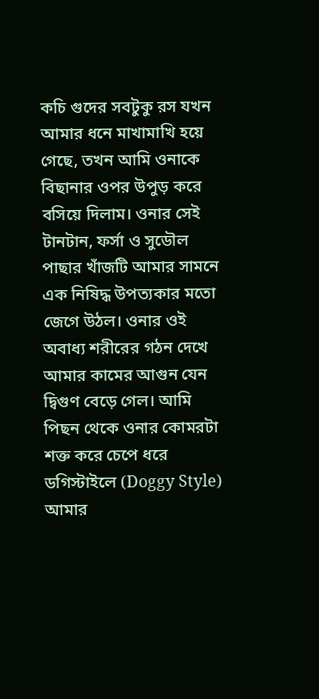কচি গুদের সবটুকু রস যখন আমার ধনে মাখামাখি হয়ে গেছে, তখন আমি ওনাকে বিছানার ওপর উপুড় করে বসিয়ে দিলাম। ওনার সেই টানটান, ফর্সা ও সুডৌল পাছার খাঁজটি আমার সামনে এক নিষিদ্ধ উপত্যকার মতো জেগে উঠল। ওনার ওই অবাধ্য শরীরের গঠন দেখে আমার কামের আগুন যেন দ্বিগুণ বেড়ে গেল। আমি পিছন থেকে ওনার কোমরটা শক্ত করে চেপে ধরে ডগিস্টাইলে (Doggy Style) আমার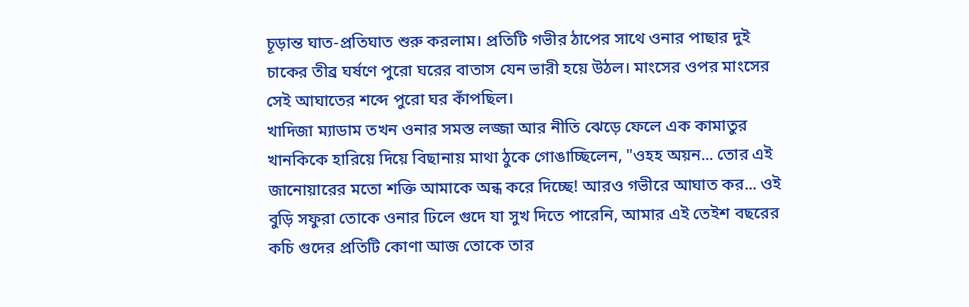চূড়ান্ত ঘাত-প্রতিঘাত শুরু করলাম। প্রতিটি গভীর ঠাপের সাথে ওনার পাছার দুই চাকের তীব্র ঘর্ষণে পুরো ঘরের বাতাস যেন ভারী হয়ে উঠল। মাংসের ওপর মাংসের সেই আঘাতের শব্দে পুরো ঘর কাঁপছিল।
খাদিজা ম্যাডাম তখন ওনার সমস্ত লজ্জা আর নীতি ঝেড়ে ফেলে এক কামাতুর খানকিকে হারিয়ে দিয়ে বিছানায় মাথা ঠুকে গোঙাচ্ছিলেন, "ওহহ অয়ন... তোর এই জানোয়ারের মতো শক্তি আমাকে অন্ধ করে দিচ্ছে! আরও গভীরে আঘাত কর... ওই বুড়ি সফুরা তোকে ওনার ঢিলে গুদে যা সুখ দিতে পারেনি, আমার এই তেইশ বছরের কচি গুদের প্রতিটি কোণা আজ তোকে তার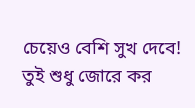চেয়েও বেশি সুখ দেবে! তুই শুধু জোরে কর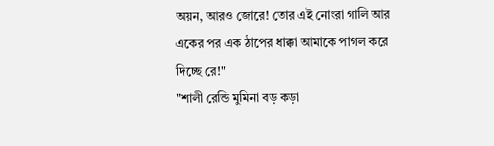অয়ন, আরও জোরে! তোর এই নোংরা গালি আর একের পর এক ঠাপের ধাক্কা আমাকে পাগল করে দিচ্ছে রে!"
"শালী রেন্ডি মুমিনা বড় কড়া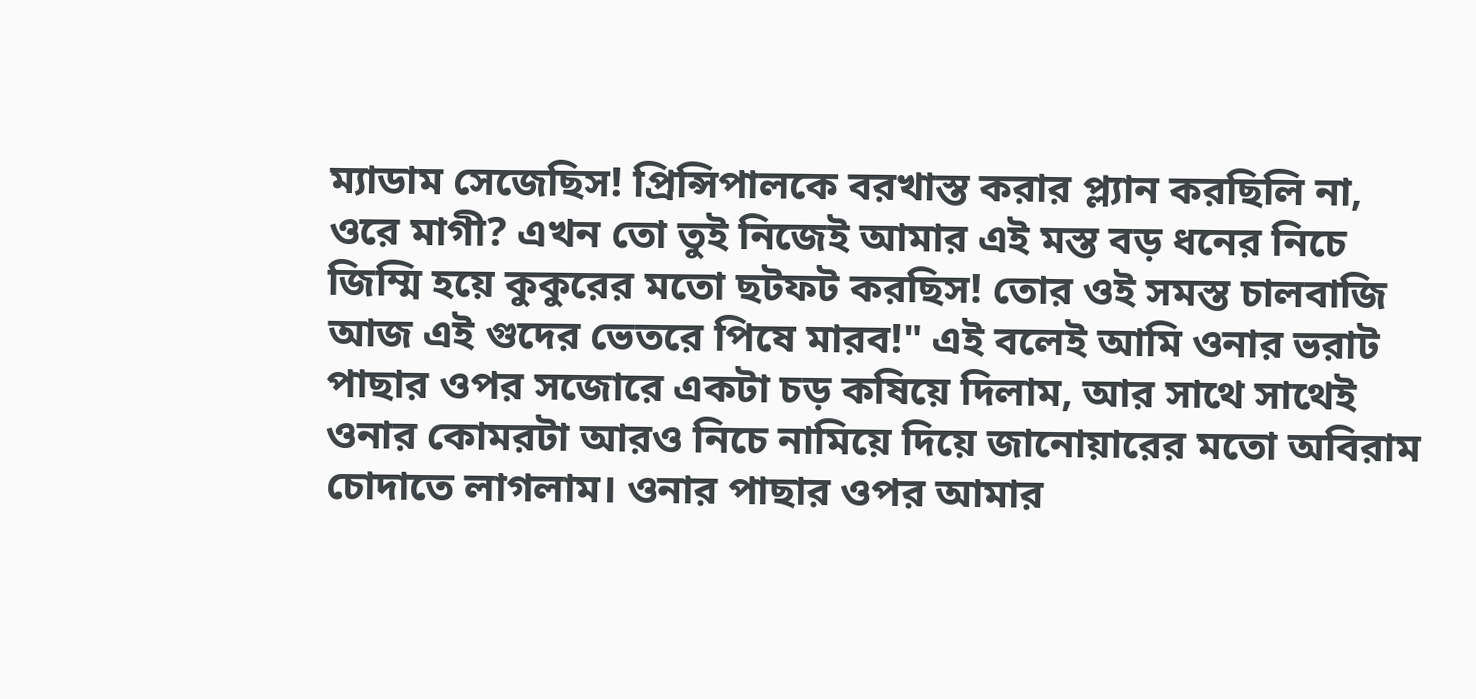ম্যাডাম সেজেছিস! প্রিন্সিপালকে বরখাস্ত করার প্ল্যান করছিলি না, ওরে মাগী? এখন তো তুই নিজেই আমার এই মস্ত বড় ধনের নিচে জিম্মি হয়ে কুকুরের মতো ছটফট করছিস! তোর ওই সমস্ত চালবাজি আজ এই গুদের ভেতরে পিষে মারব!" এই বলেই আমি ওনার ভরাট পাছার ওপর সজোরে একটা চড় কষিয়ে দিলাম, আর সাথে সাথেই ওনার কোমরটা আরও নিচে নামিয়ে দিয়ে জানোয়ারের মতো অবিরাম চোদাতে লাগলাম। ওনার পাছার ওপর আমার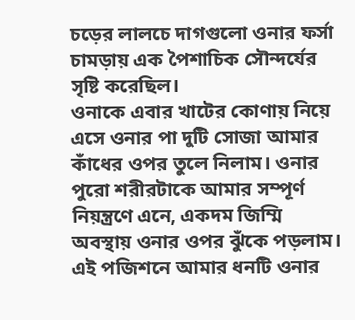চড়ের লালচে দাগগুলো ওনার ফর্সা চামড়ায় এক পৈশাচিক সৌন্দর্যের সৃষ্টি করেছিল।
ওনাকে এবার খাটের কোণায় নিয়ে এসে ওনার পা দুটি সোজা আমার কাঁধের ওপর তুলে নিলাম। ওনার পুরো শরীরটাকে আমার সম্পূর্ণ নিয়ন্ত্রণে এনে, একদম জিম্মি অবস্থায় ওনার ওপর ঝুঁকে পড়লাম। এই পজিশনে আমার ধনটি ওনার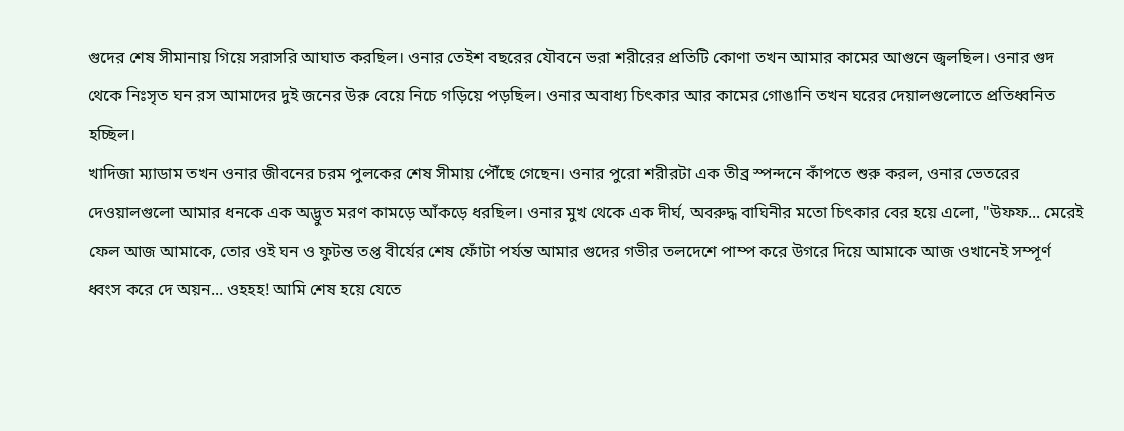গুদের শেষ সীমানায় গিয়ে সরাসরি আঘাত করছিল। ওনার তেইশ বছরের যৌবনে ভরা শরীরের প্রতিটি কোণা তখন আমার কামের আগুনে জ্বলছিল। ওনার গুদ থেকে নিঃসৃত ঘন রস আমাদের দুই জনের উরু বেয়ে নিচে গড়িয়ে পড়ছিল। ওনার অবাধ্য চিৎকার আর কামের গোঙানি তখন ঘরের দেয়ালগুলোতে প্রতিধ্বনিত হচ্ছিল।
খাদিজা ম্যাডাম তখন ওনার জীবনের চরম পুলকের শেষ সীমায় পৌঁছে গেছেন। ওনার পুরো শরীরটা এক তীব্র স্পন্দনে কাঁপতে শুরু করল, ওনার ভেতরের দেওয়ালগুলো আমার ধনকে এক অদ্ভুত মরণ কামড়ে আঁকড়ে ধরছিল। ওনার মুখ থেকে এক দীর্ঘ, অবরুদ্ধ বাঘিনীর মতো চিৎকার বের হয়ে এলো, "উফফ... মেরেই ফেল আজ আমাকে, তোর ওই ঘন ও ফুটন্ত তপ্ত বীর্যের শেষ ফোঁটা পর্যন্ত আমার গুদের গভীর তলদেশে পাম্প করে উগরে দিয়ে আমাকে আজ ওখানেই সম্পূর্ণ ধ্বংস করে দে অয়ন... ওহহহ! আমি শেষ হয়ে যেতে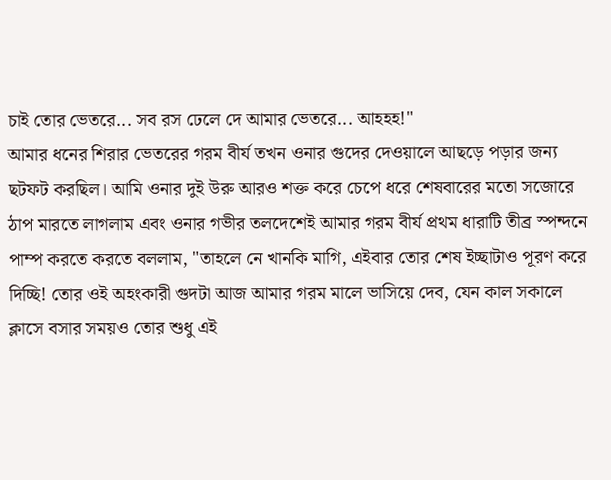চাই তোর ভেতরে... সব রস ঢেলে দে আমার ভেতরে... আহহহ!"
আমার ধনের শিরার ভেতরের গরম বীর্য তখন ওনার গুদের দেওয়ালে আছড়ে পড়ার জন্য ছটফট করছিল। আমি ওনার দুই উরু আরও শক্ত করে চেপে ধরে শেষবারের মতো সজোরে ঠাপ মারতে লাগলাম এবং ওনার গভীর তলদেশেই আমার গরম বীর্য প্রথম ধারাটি তীব্র স্পন্দনে পাম্প করতে করতে বললাম, "তাহলে নে খানকি মাগি, এইবার তোর শেষ ইচ্ছাটাও পূরণ করে দিচ্ছি! তোর ওই অহংকারী গুদটা আজ আমার গরম মালে ভাসিয়ে দেব, যেন কাল সকালে ক্লাসে বসার সময়ও তোর শুধু এই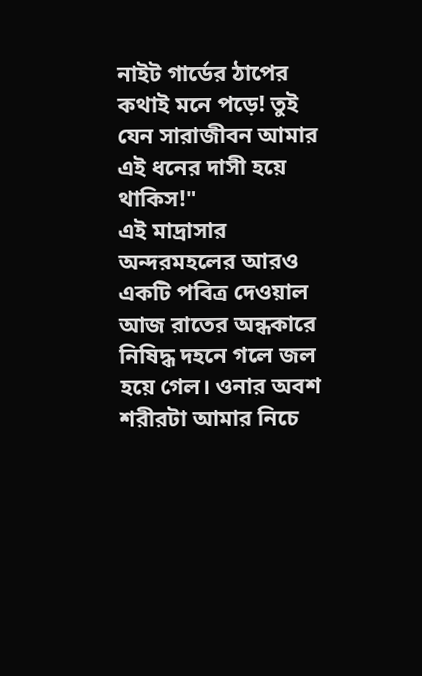নাইট গার্ডের ঠাপের কথাই মনে পড়ে! তুই যেন সারাজীবন আমার এই ধনের দাসী হয়ে থাকিস!"
এই মাদ্রাসার অন্দরমহলের আরও একটি পবিত্র দেওয়াল আজ রাতের অন্ধকারে নিষিদ্ধ দহনে গলে জল হয়ে গেল। ওনার অবশ শরীরটা আমার নিচে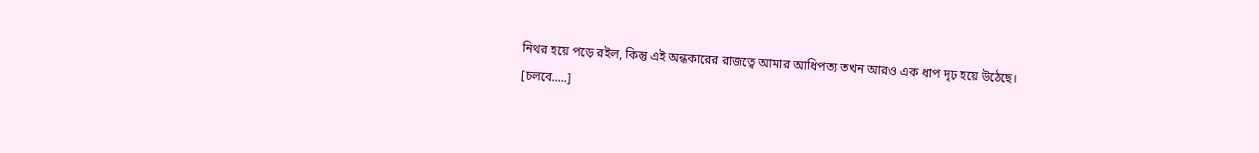নিথর হয়ে পড়ে রইল, কিন্তু এই অন্ধকারের রাজত্বে আমার আধিপত্য তখন আরও এক ধাপ দৃঢ় হয়ে উঠেছে।
[চলবে.....]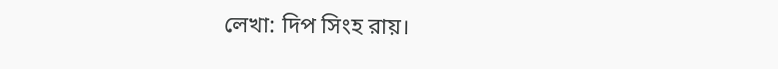লেখা: দিপ সিংহ রায়।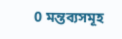0 মন্তব্যসমূহ